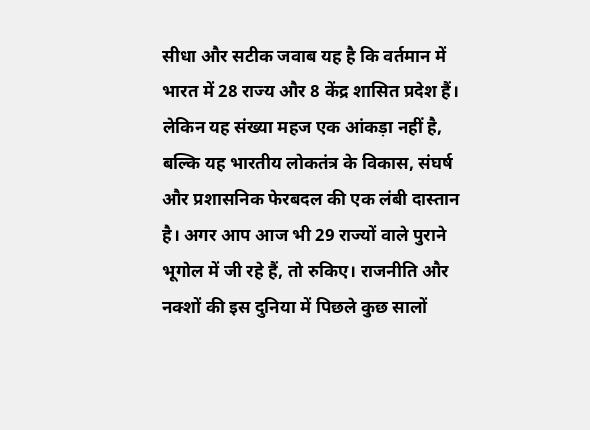सीधा और सटीक जवाब यह है कि वर्तमान में भारत में 28 राज्य और 8 केंद्र शासित प्रदेश हैं। लेकिन यह संख्या महज एक आंकड़ा नहीं है, बल्कि यह भारतीय लोकतंत्र के विकास, संघर्ष और प्रशासनिक फेरबदल की एक लंबी दास्तान है। अगर आप आज भी 29 राज्यों वाले पुराने भूगोल में जी रहे हैं, तो रुकिए। राजनीति और नक्शों की इस दुनिया में पिछले कुछ सालों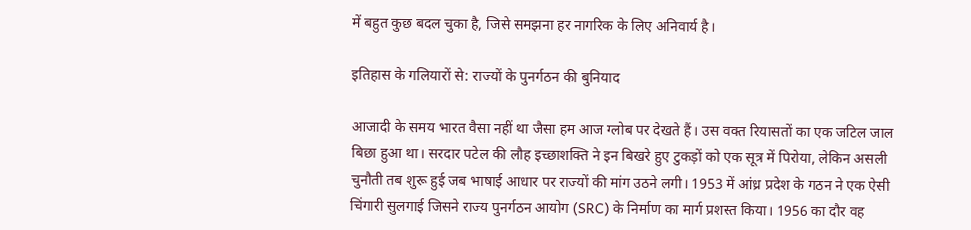में बहुत कुछ बदल चुका है, जिसे समझना हर नागरिक के लिए अनिवार्य है।

इतिहास के गलियारों से: राज्यों के पुनर्गठन की बुनियाद

आजादी के समय भारत वैसा नहीं था जैसा हम आज ग्लोब पर देखते हैं। उस वक्त रियासतों का एक जटिल जाल बिछा हुआ था। सरदार पटेल की लौह इच्छाशक्ति ने इन बिखरे हुए टुकड़ों को एक सूत्र में पिरोया, लेकिन असली चुनौती तब शुरू हुई जब भाषाई आधार पर राज्यों की मांग उठने लगी। 1953 में आंध्र प्रदेश के गठन ने एक ऐसी चिंगारी सुलगाई जिसने राज्य पुनर्गठन आयोग (SRC) के निर्माण का मार्ग प्रशस्त किया। 1956 का दौर वह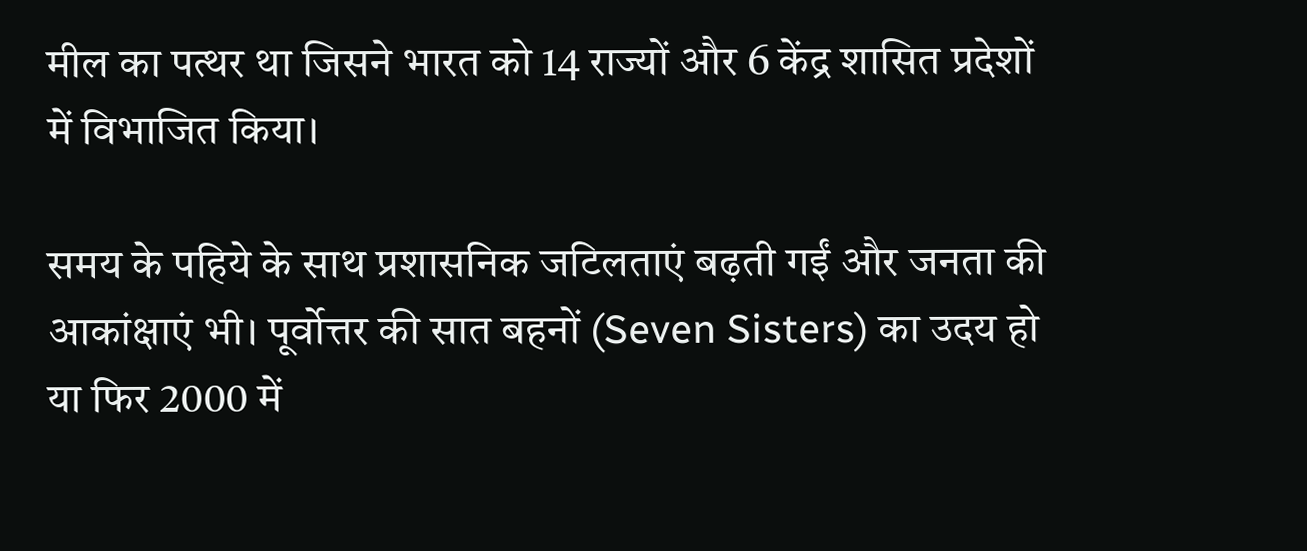मील का पत्थर था जिसने भारत को 14 राज्यों और 6 केंद्र शासित प्रदेशों में विभाजित किया।

समय के पहिये के साथ प्रशासनिक जटिलताएं बढ़ती गईं और जनता की आकांक्षाएं भी। पूर्वोत्तर की सात बहनों (Seven Sisters) का उदय हो या फिर 2000 में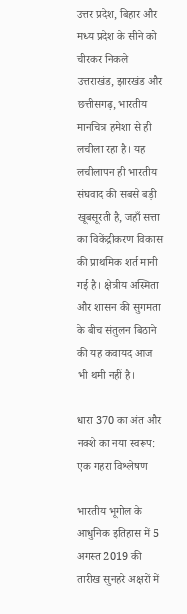उत्तर प्रदेश, बिहार और मध्य प्रदेश के सीने को चीरकर निकले उत्तराखंड, झारखंड और छत्तीसगढ़, भारतीय मानचित्र हमेशा से ही लचीला रहा है। यह लचीलापन ही भारतीय संघवाद की सबसे बड़ी खूबसूरती है, जहाँ सत्ता का विकेंद्रीकरण विकास की प्राथमिक शर्त मानी गई है। क्षेत्रीय अस्मिता और शासन की सुगमता के बीच संतुलन बिठाने की यह कवायद आज भी थमी नहीं है।

धारा 370 का अंत और नक्शे का नया स्वरूप: एक गहरा विश्लेषण

भारतीय भूगोल के आधुनिक इतिहास में 5 अगस्त 2019 की तारीख सुनहरे अक्षरों में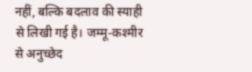नहीं, बल्कि बदलाव की स्याही से लिखी गई है। जम्मू-कश्मीर से अनुच्छेद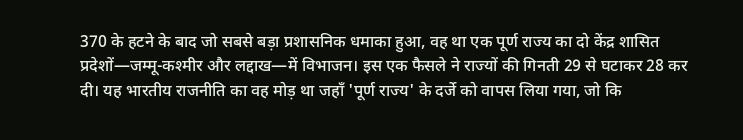370 के हटने के बाद जो सबसे बड़ा प्रशासनिक धमाका हुआ, वह था एक पूर्ण राज्य का दो केंद्र शासित प्रदेशों—जम्मू-कश्मीर और लद्दाख—में विभाजन। इस एक फैसले ने राज्यों की गिनती 29 से घटाकर 28 कर दी। यह भारतीय राजनीति का वह मोड़ था जहाँ 'पूर्ण राज्य' के दर्जे को वापस लिया गया, जो कि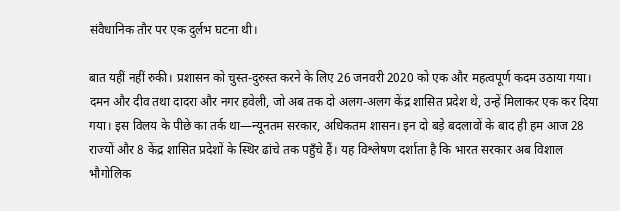संवैधानिक तौर पर एक दुर्लभ घटना थी।

बात यहीं नहीं रुकी। प्रशासन को चुस्त-दुरुस्त करने के लिए 26 जनवरी 2020 को एक और महत्वपूर्ण कदम उठाया गया। दमन और दीव तथा दादरा और नगर हवेली, जो अब तक दो अलग-अलग केंद्र शासित प्रदेश थे, उन्हें मिलाकर एक कर दिया गया। इस विलय के पीछे का तर्क था—न्यूनतम सरकार, अधिकतम शासन। इन दो बड़े बदलावों के बाद ही हम आज 28 राज्यों और 8 केंद्र शासित प्रदेशों के स्थिर ढांचे तक पहुँचे हैं। यह विश्लेषण दर्शाता है कि भारत सरकार अब विशाल भौगोलिक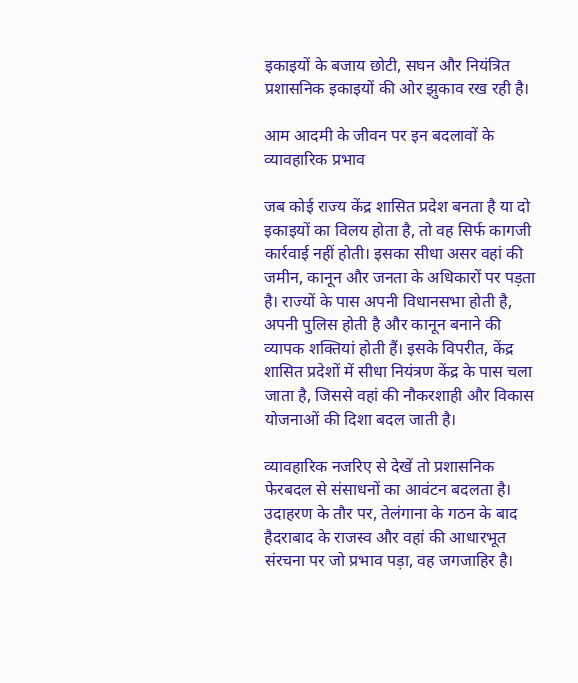इकाइयों के बजाय छोटी, सघन और नियंत्रित प्रशासनिक इकाइयों की ओर झुकाव रख रही है।

आम आदमी के जीवन पर इन बदलावों के व्यावहारिक प्रभाव

जब कोई राज्य केंद्र शासित प्रदेश बनता है या दो इकाइयों का विलय होता है, तो वह सिर्फ कागजी कार्रवाई नहीं होती। इसका सीधा असर वहां की जमीन, कानून और जनता के अधिकारों पर पड़ता है। राज्यों के पास अपनी विधानसभा होती है, अपनी पुलिस होती है और कानून बनाने की व्यापक शक्तियां होती हैं। इसके विपरीत, केंद्र शासित प्रदेशों में सीधा नियंत्रण केंद्र के पास चला जाता है, जिससे वहां की नौकरशाही और विकास योजनाओं की दिशा बदल जाती है।

व्यावहारिक नजरिए से देखें तो प्रशासनिक फेरबदल से संसाधनों का आवंटन बदलता है। उदाहरण के तौर पर, तेलंगाना के गठन के बाद हैदराबाद के राजस्व और वहां की आधारभूत संरचना पर जो प्रभाव पड़ा, वह जगजाहिर है।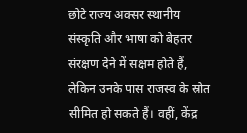छोटे राज्य अक्सर स्थानीय संस्कृति और भाषा को बेहतर संरक्षण देने में सक्षम होते हैं, लेकिन उनके पास राजस्व के स्रोत सीमित हो सकते हैं। वहीं, केंद्र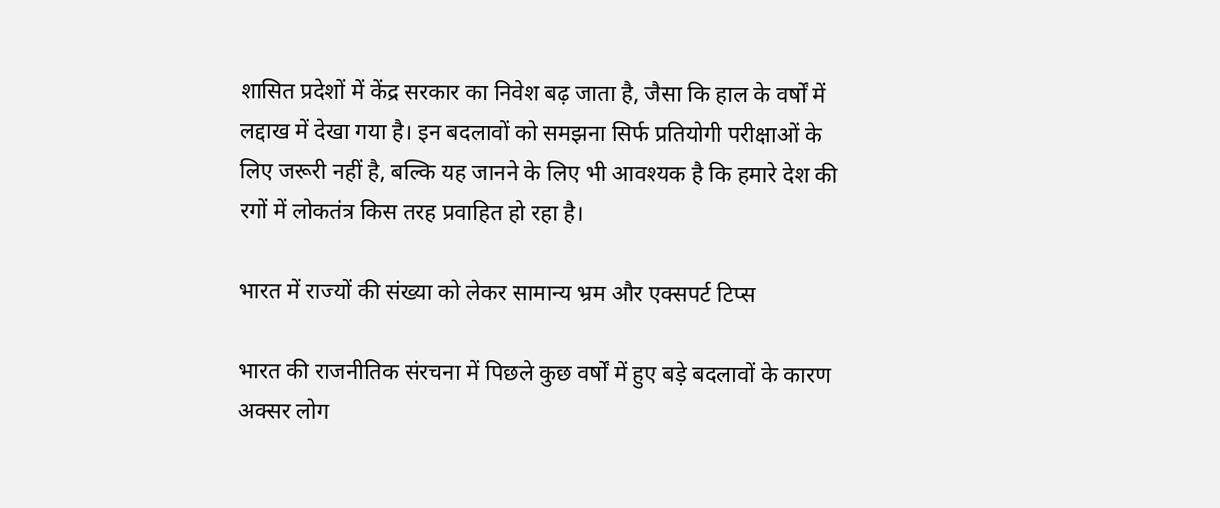शासित प्रदेशों में केंद्र सरकार का निवेश बढ़ जाता है, जैसा कि हाल के वर्षों में लद्दाख में देखा गया है। इन बदलावों को समझना सिर्फ प्रतियोगी परीक्षाओं के लिए जरूरी नहीं है, बल्कि यह जानने के लिए भी आवश्यक है कि हमारे देश की रगों में लोकतंत्र किस तरह प्रवाहित हो रहा है।

भारत में राज्यों की संख्या को लेकर सामान्य भ्रम और एक्सपर्ट टिप्स

भारत की राजनीतिक संरचना में पिछले कुछ वर्षों में हुए बड़े बदलावों के कारण अक्सर लोग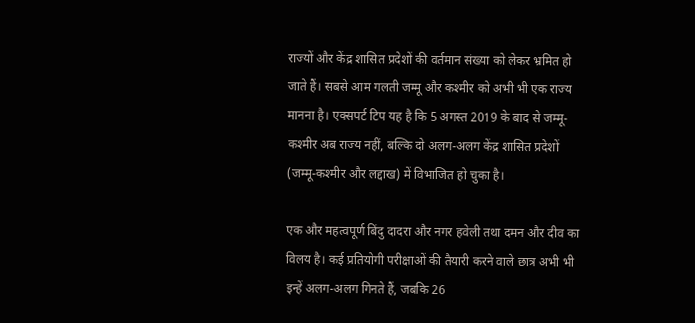राज्यों और केंद्र शासित प्रदेशों की वर्तमान संख्या को लेकर भ्रमित हो जाते हैं। सबसे आम गलती जम्मू और कश्मीर को अभी भी एक राज्य मानना है। एक्सपर्ट टिप यह है कि 5 अगस्त 2019 के बाद से जम्मू-कश्मीर अब राज्य नहीं, बल्कि दो अलग-अलग केंद्र शासित प्रदेशों (जम्मू-कश्मीर और लद्दाख) में विभाजित हो चुका है।

एक और महत्वपूर्ण बिंदु दादरा और नगर हवेली तथा दमन और दीव का विलय है। कई प्रतियोगी परीक्षाओं की तैयारी करने वाले छात्र अभी भी इन्हें अलग-अलग गिनते हैं, जबकि 26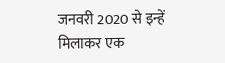जनवरी 2020 से इन्हें मिलाकर एक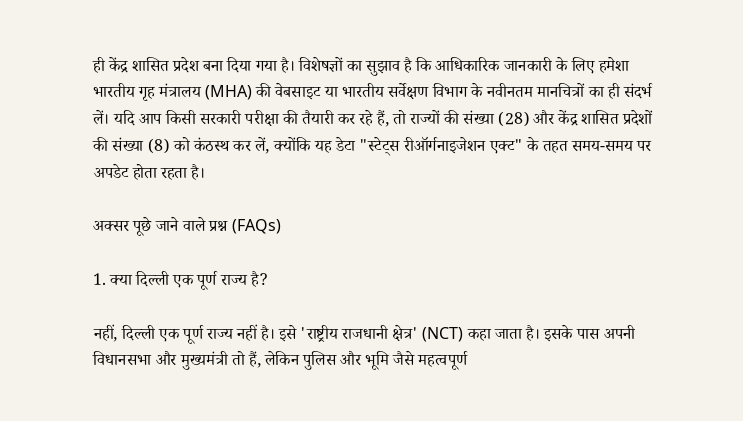ही केंद्र शासित प्रदेश बना दिया गया है। विशेषज्ञों का सुझाव है कि आधिकारिक जानकारी के लिए हमेशा भारतीय गृह मंत्रालय (MHA) की वेबसाइट या भारतीय सर्वेक्षण विभाग के नवीनतम मानचित्रों का ही संदर्भ लें। यदि आप किसी सरकारी परीक्षा की तैयारी कर रहे हैं, तो राज्यों की संख्या (28) और केंद्र शासित प्रदेशों की संख्या (8) को कंठस्थ कर लें, क्योंकि यह डेटा "स्टेट्स रीऑर्गनाइजेशन एक्ट" के तहत समय-समय पर अपडेट होता रहता है।

अक्सर पूछे जाने वाले प्रश्न (FAQs)

1. क्या दिल्ली एक पूर्ण राज्य है?

नहीं, दिल्ली एक पूर्ण राज्य नहीं है। इसे 'राष्ट्रीय राजधानी क्षेत्र' (NCT) कहा जाता है। इसके पास अपनी विधानसभा और मुख्यमंत्री तो हैं, लेकिन पुलिस और भूमि जैसे महत्वपूर्ण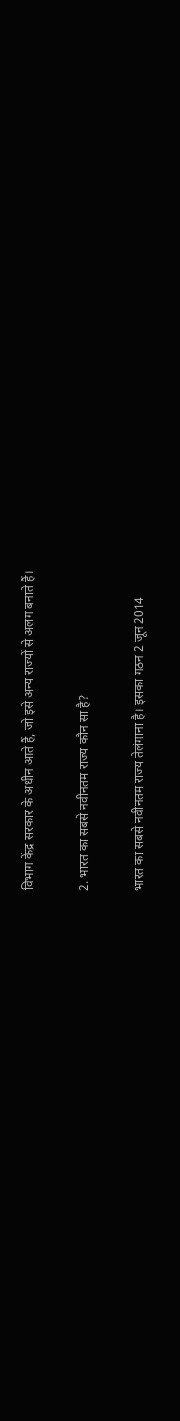विभाग केंद्र सरकार के अधीन आते हैं, जो इसे अन्य राज्यों से अलग बनाते हैं।

2. भारत का सबसे नवीनतम राज्य कौन सा है?

भारत का सबसे नवीनतम राज्य तेलंगाना है। इसका गठन 2 जून 2014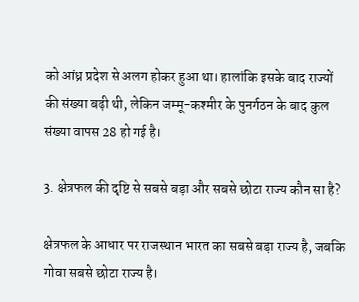को आंध्र प्रदेश से अलग होकर हुआ था। हालांकि इसके बाद राज्यों की संख्या बढ़ी थी, लेकिन जम्मू-कश्मीर के पुनर्गठन के बाद कुल संख्या वापस 28 हो गई है।

3. क्षेत्रफल की दृष्टि से सबसे बड़ा और सबसे छोटा राज्य कौन सा है?

क्षेत्रफल के आधार पर राजस्थान भारत का सबसे बड़ा राज्य है, जबकि गोवा सबसे छोटा राज्य है।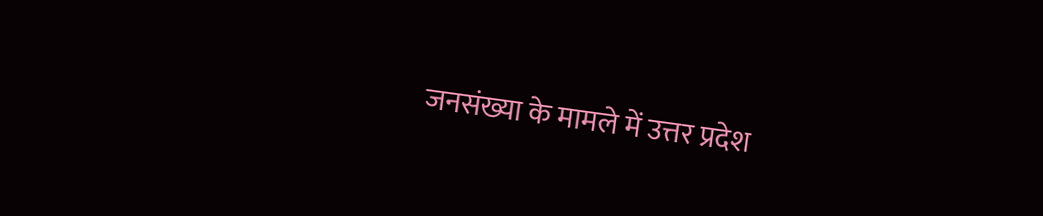जनसंख्या के मामले में उत्तर प्रदेश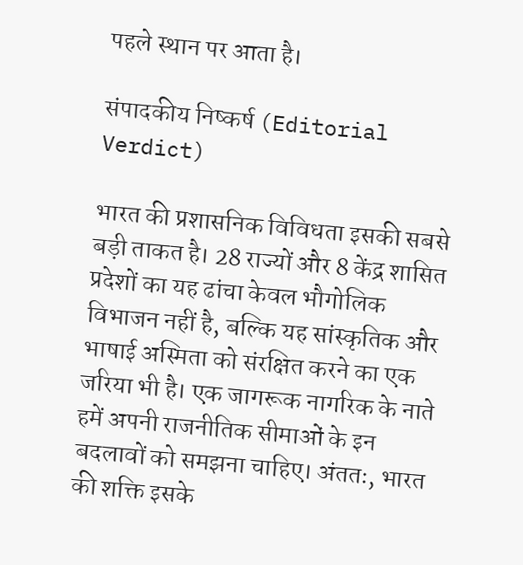पहले स्थान पर आता है।

संपादकीय निष्कर्ष (Editorial Verdict)

भारत की प्रशासनिक विविधता इसकी सबसे बड़ी ताकत है। 28 राज्यों और 8 केंद्र शासित प्रदेशों का यह ढांचा केवल भौगोलिक विभाजन नहीं है, बल्कि यह सांस्कृतिक और भाषाई अस्मिता को संरक्षित करने का एक जरिया भी है। एक जागरूक नागरिक के नाते हमें अपनी राजनीतिक सीमाओं के इन बदलावों को समझना चाहिए। अंततः, भारत की शक्ति इसके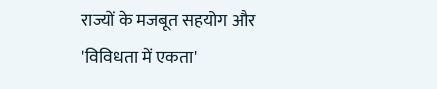राज्यों के मजबूत सहयोग और 'विविधता में एकता'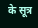के सूत्र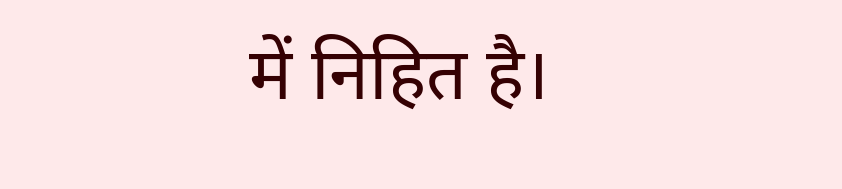में निहित है।